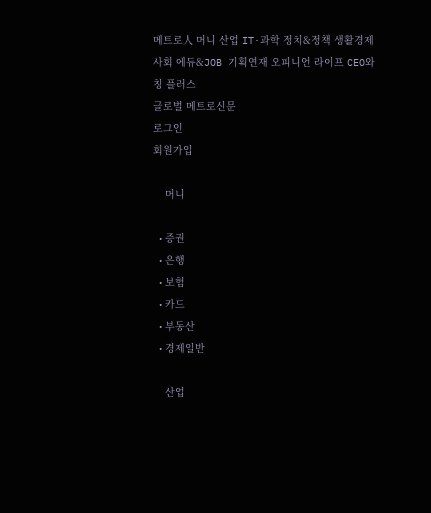메트로人 머니 산업 IT·과학 정치&정책 생활경제 사회 에듀&JOB 기획연재 오피니언 라이프 CEO와칭 플러스
글로벌 메트로신문
로그인
회원가입

    머니

  • 증권
  • 은행
  • 보험
  • 카드
  • 부동산
  • 경제일반

    산업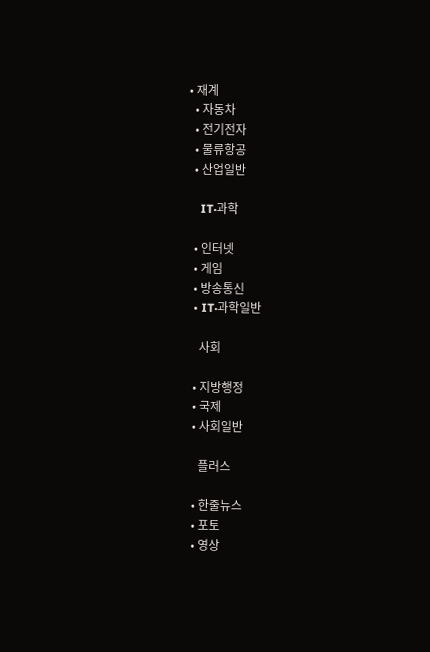• 재계
  • 자동차
  • 전기전자
  • 물류항공
  • 산업일반

    IT·과학

  • 인터넷
  • 게임
  • 방송통신
  • IT·과학일반

    사회

  • 지방행정
  • 국제
  • 사회일반

    플러스

  • 한줄뉴스
  • 포토
  • 영상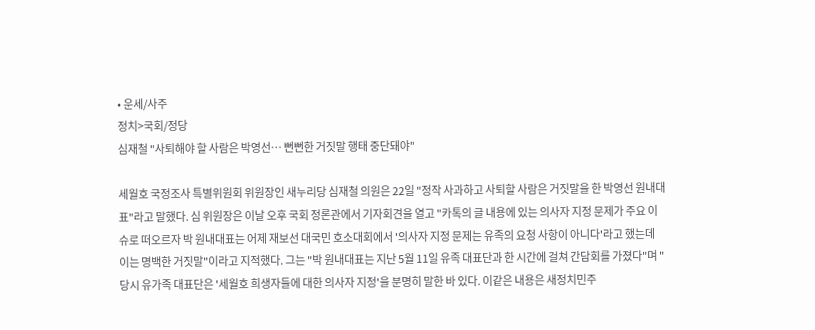• 운세/사주
정치>국회/정당
심재철 "사퇴해야 할 사람은 박영선… 뻔뻔한 거짓말 행태 중단돼야"

세월호 국정조사 특별위원회 위원장인 새누리당 심재철 의원은 22일 "정작 사과하고 사퇴할 사람은 거짓말을 한 박영선 원내대표"라고 말했다. 심 위원장은 이날 오후 국회 정론관에서 기자회견을 열고 "카톡의 글 내용에 있는 의사자 지정 문제가 주요 이슈로 떠오르자 박 원내대표는 어제 재보선 대국민 호소대회에서 '의사자 지정 문제는 유족의 요청 사항이 아니다'라고 했는데 이는 명백한 거짓말"이라고 지적했다. 그는 "박 원내대표는 지난 5월 11일 유족 대표단과 한 시간에 걸쳐 간담회를 가졌다"며 "당시 유가족 대표단은 '세월호 희생자들에 대한 의사자 지정'을 분명히 말한 바 있다. 이같은 내용은 새정치민주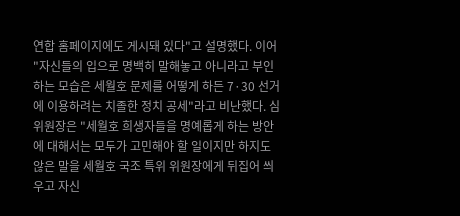연합 홈페이지에도 게시돼 있다"고 설명했다. 이어 "자신들의 입으로 명백히 말해놓고 아니라고 부인하는 모습은 세월호 문제를 어떻게 하든 7·30 선거에 이용하려는 치졸한 정치 공세"라고 비난했다. 심 위원장은 "세월호 희생자들을 명예롭게 하는 방안에 대해서는 모두가 고민해야 할 일이지만 하지도 않은 말을 세월호 국조 특위 위원장에게 뒤집어 씌우고 자신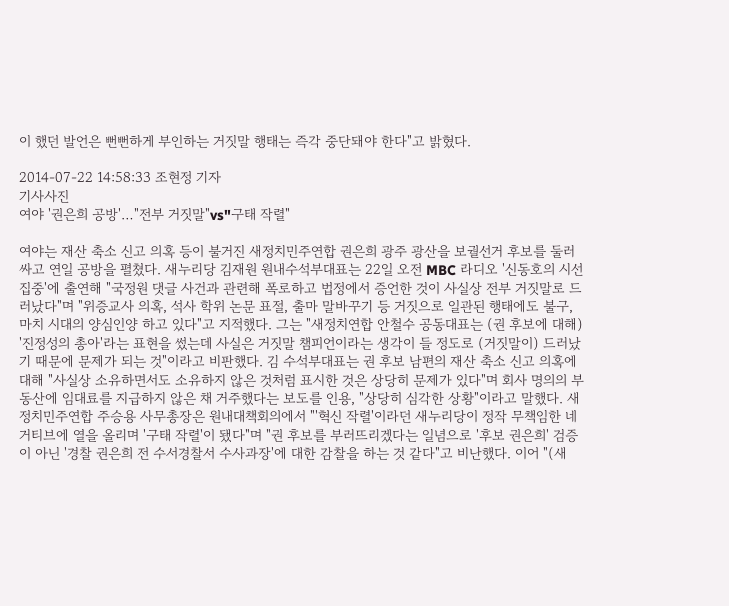이 했던 발언은 뻔뻔하게 부인하는 거짓말 행태는 즉각 중단돼야 한다"고 밝혔다.

2014-07-22 14:58:33 조현정 기자
기사사진
여야 '권은희 공방'…"전부 거짓말"vs"구태 작렬"

여야는 재산 축소 신고 의혹 등이 불거진 새정치민주연합 권은희 광주 광산을 보궐선거 후보를 둘러싸고 연일 공방을 펼쳤다. 새누리당 김재원 원내수석부대표는 22일 오전 MBC 라디오 '신동호의 시선집중'에 출연해 "국정원 댓글 사건과 관련해 폭로하고 법정에서 증언한 것이 사실상 전부 거짓말로 드러났다"며 "위증교사 의혹, 석사 학위 논문 표절, 출마 말바꾸기 등 거짓으로 일관된 행태에도 불구, 마치 시대의 양심인양 하고 있다"고 지적했다. 그는 "새정치연합 안철수 공동대표는 (권 후보에 대해) '진정성의 총아'라는 표현을 썼는데 사실은 거짓말 챔피언이라는 생각이 들 정도로 (거짓말이) 드러났기 때문에 문제가 되는 것"이라고 비판했다. 김 수석부대표는 권 후보 남편의 재산 축소 신고 의혹에 대해 "사실상 소유하면서도 소유하지 않은 것처럼 표시한 것은 상당히 문제가 있다"며 회사 명의의 부동산에 임대료를 지급하지 않은 채 거주했다는 보도를 인용, "상당히 심각한 상황"이라고 말했다. 새정치민주연합 주승용 사무총장은 원내대책회의에서 "'혁신 작렬'이라던 새누리당이 정작 무책임한 네거티브에 열을 올리며 '구태 작렬'이 됐다"며 "권 후보를 부러뜨리겠다는 일념으로 '후보 권은희' 검증이 아닌 '경찰 권은희 전 수서경찰서 수사과장'에 대한 감찰을 하는 것 같다"고 비난했다. 이어 "(새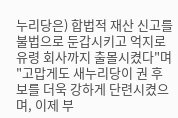누리당은) 합법적 재산 신고를 불법으로 둔갑시키고 억지로 유령 회사까지 출몰시켰다"며 "고맙게도 새누리당이 권 후보를 더욱 강하게 단련시켰으며, 이제 부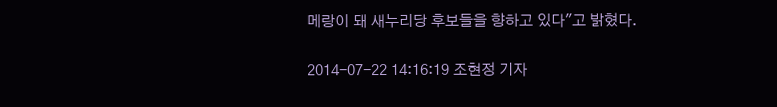메랑이 돼 새누리당 후보들을 향하고 있다"고 밝혔다.

2014-07-22 14:16:19 조현정 기자